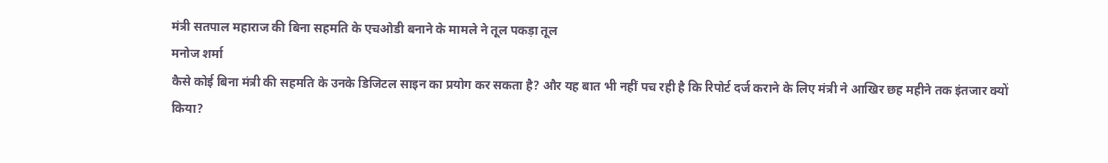मंत्री सतपाल महाराज की बिना सहमति के एचओडी बनाने के मामले ने तूल पकड़ा तूल
मनोज शर्मा
कैसे कोई बिना मंत्री की सहमति के उनके डिजिटल साइन का प्रयोग कर सकता है? और यह बात भी नहीं पच रही है कि रिपोर्ट दर्ज कराने के लिए मंत्री ने आखिर छह महीने तक इंतजार क्यों किया?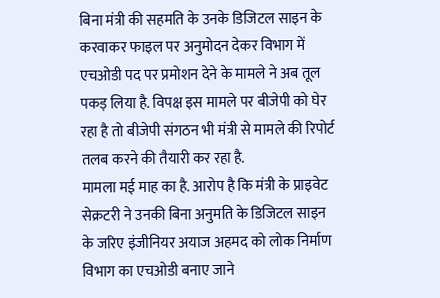बिना मंत्री की सहमति के उनके डिजिटल साइन के करवाकर फाइल पर अनुमोदन देकर विभाग में एचओडी पद पर प्रमोशन देने के मामले ने अब तूल पकड़ लिया है. विपक्ष इस मामले पर बीजेपी को घेर रहा है तो बीजेपी संगठन भी मंत्री से मामले की रिपोर्ट तलब करने की तैयारी कर रहा है.
मामला मई माह का है. आरोप है कि मंत्री के प्राइवेट सेक्रटरी ने उनकी बिना अनुमति के डिजिटल साइन के जरिए इंजीनियर अयाज अहमद को लोक निर्माण विभाग का एचओडी बनाए जाने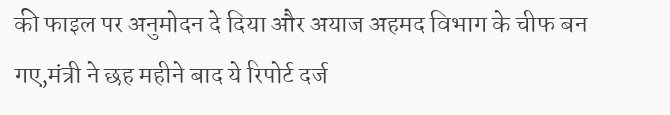की फाइल पर अनुमोदन दे दिया और अयाज अहमद विभाग के चीफ बन गए,मंत्री ने छह महीने बाद ये रिपोर्ट दर्ज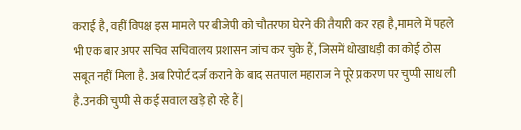कराई है, वहीं विपक्ष इस मामले पर बीजेपी को चौतरफा घेरने की तैयारी कर रहा है,मामले में पहले भी एक बार अपर सचिव सचिवालय प्रशासन जांच कर चुके हैं, जिसमें धोखाधड़ी का कोई ठोस सबूत नहीं मिला है. अब रिपोर्ट दर्ज कराने के बाद सतपाल महाराज ने पूरे प्रकरण पर चुप्पी साध ली है.उनकी चुप्पी से कई सवाल खड़े हो रहे हैं|